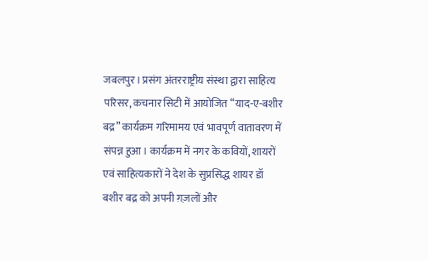जबलपुर। प्रसंग अंतरराष्ट्रीय संस्था द्वारा साहित्य परिसर, कचनार सिटी में आयोजित “याद-ए-बशीर बद्र” कार्यक्रम गरिमामय एवं भावपूर्ण वातावरण में संपन्न हुआ। कार्यक्रम में नगर के कवियों, शायरों एवं साहित्यकारों ने देश के सुप्रसिद्ध शायर डॉ बशीर बद्र को अपनी ग़ज़लों और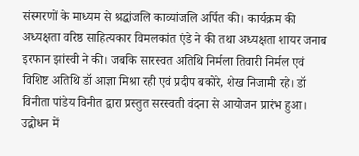संस्मरणों के माध्यम से श्रद्धांजलि काव्यांजलि अर्पित की। कार्यक्रम की अध्यक्षता वरिष्ठ साहित्यकार विमलकांत एंडे ने की तथा अध्यक्षता शायर जनाब इरफान झांस्वी ने की। जबकि सारस्वत अतिथि निर्मला तिवारी निर्मल एवं विशिष्ट अतिथि डॉ आज्ञा मिश्रा रही एवं प्रदीप बकोरे, शेख निजामी रहे। डॉ विनीता पांडेय विनीत द्वारा प्रस्तुत सरस्वती वंदना से आयोजन प्रारंभ हुआ। उद्बोधन में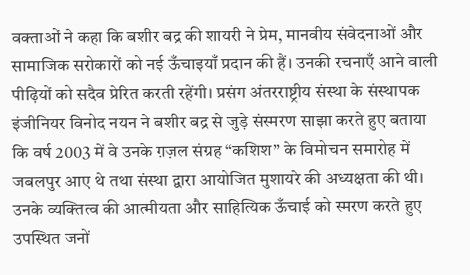वक्ताओं ने कहा कि बशीर बद्र की शायरी ने प्रेम, मानवीय संवेदनाओं और सामाजिक सरोकारों को नई ऊँचाइयाँ प्रदान की हैं। उनकी रचनाएँ आने वाली पीढ़ियों को सदैव प्रेरित करती रहेंगी। प्रसंग अंतरराष्ट्रीय संस्था के संस्थापक इंजीनियर विनोद नयन ने बशीर बद्र से जुड़े संस्मरण साझा करते हुए बताया कि वर्ष 2003 में वे उनके ग़ज़ल संग्रह “कशिश” के विमोचन समारोह में जबलपुर आए थे तथा संस्था द्वारा आयोजित मुशायरे की अध्यक्षता की थी। उनके व्यक्तित्व की आत्मीयता और साहित्यिक ऊँचाई को स्मरण करते हुए उपस्थित जनों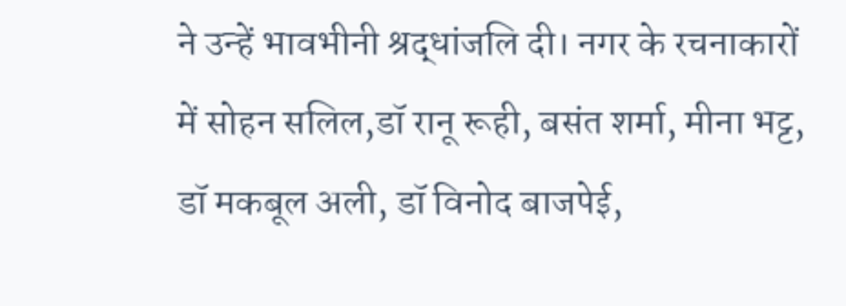ने उन्हें भावभीनी श्रद्धांजलि दी। नगर के रचनाकारों में सोहन सलिल,डॉ रानू रूही, बसंत शर्मा, मीना भट्ट, डॉ मकबूल अली, डॉ विनोद बाजपेई,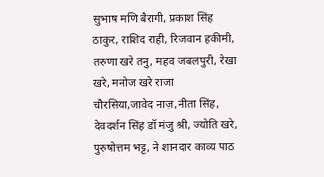सुभाष मणि बैरागी, प्रकाश सिंह ठाकुर, राशिद राही, रिजवान हकीमी, तरुणा खरे तनु, महव जबलपुरी, रेखा खरे, मनोज खरे राजा चौरसिया,जावेद नाज़,नीता सिंह, देवदर्शन सिंह डॉ मंजु श्री, ज्योति खरे, पुरुषोत्तम भट्ट, ने शानदार काव्य पाठ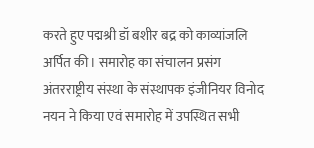करते हुए पद्मश्री डॉ बशीर बद्र को काव्यांजलि अर्पित की। समारोह का संचालन प्रसंग अंतरराष्ट्रीय संस्था के संस्थापक इंजीनियर विनोद नयन ने किया एवं समारोह में उपस्थित सभी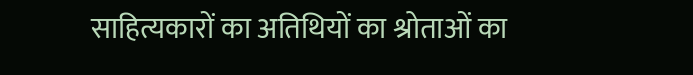साहित्यकारों का अतिथियों का श्रोताओं का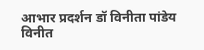आभार प्रदर्शन डॉ विनीता पांडेय विनीत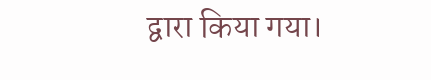द्वारा किया गया।